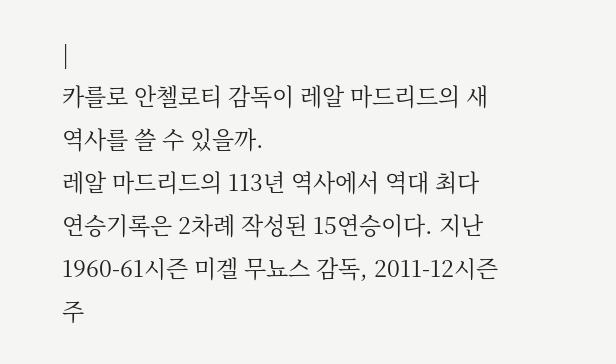|
카를로 안첼로티 감독이 레알 마드리드의 새 역사를 쓸 수 있을까.
레알 마드리드의 113년 역사에서 역대 최다 연승기록은 2차례 작성된 15연승이다. 지난 1960-61시즌 미겔 무뇨스 감독, 2011-12시즌 주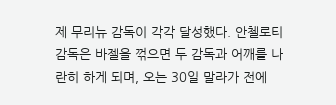제 무리뉴 감독이 각각 달성했다. 안첼로티 감독은 바젤을 꺾으면 두 감독과 어깨를 나란히 하게 되며, 오는 30일 말라가 전에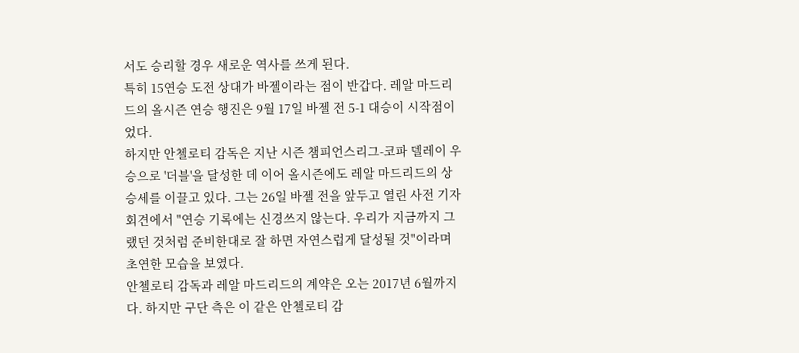서도 승리할 경우 새로운 역사를 쓰게 된다.
특히 15연승 도전 상대가 바젤이라는 점이 반갑다. 레알 마드리드의 올시즌 연승 행진은 9월 17일 바젤 전 5-1 대승이 시작점이었다.
하지만 안첼로티 감독은 지난 시즌 챔피언스리그-코파 델레이 우승으로 '더블'을 달성한 데 이어 올시즌에도 레알 마드리드의 상승세를 이끌고 있다. 그는 26일 바젤 전을 앞두고 열린 사전 기자회견에서 "연승 기록에는 신경쓰지 않는다. 우리가 지금까지 그랬던 것처럼 준비한대로 잘 하면 자연스럽게 달성될 것"이라며 초연한 모습을 보였다.
안첼로티 감독과 레알 마드리드의 계약은 오는 2017년 6월까지다. 하지만 구단 측은 이 같은 안첼로티 감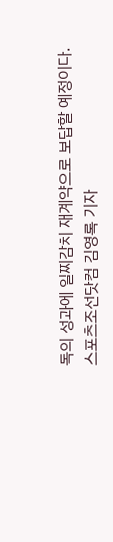독의 성과에 일찌감치 재계약으로 보답할 예정이다.
스포츠조선닷컴 김영록 기자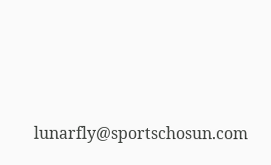lunarfly@sportschosun.com